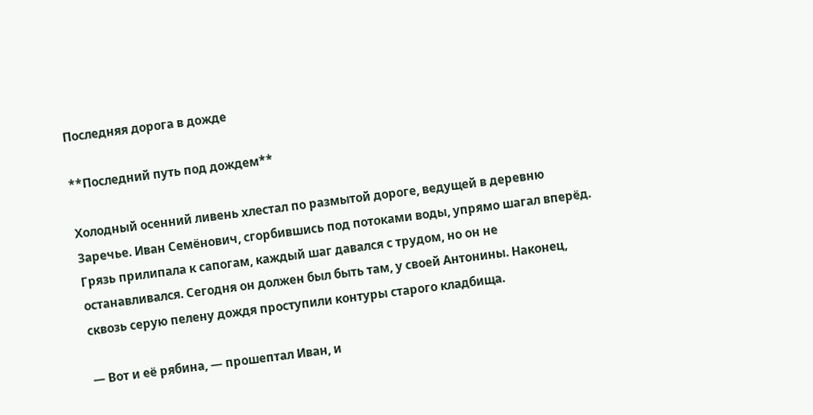Последняя дорога в дожде

**Последний путь под дождем**

Холодный осенний ливень хлестал по размытой дороге, ведущей в деревню Заречье. Иван Семёнович, сгорбившись под потоками воды, упрямо шагал вперёд. Грязь прилипала к сапогам, каждый шаг давался с трудом, но он не останавливался. Сегодня он должен был быть там, у своей Антонины. Наконец, сквозь серую пелену дождя проступили контуры старого кладбища.

— Вот и её рябина, — прошептал Иван, и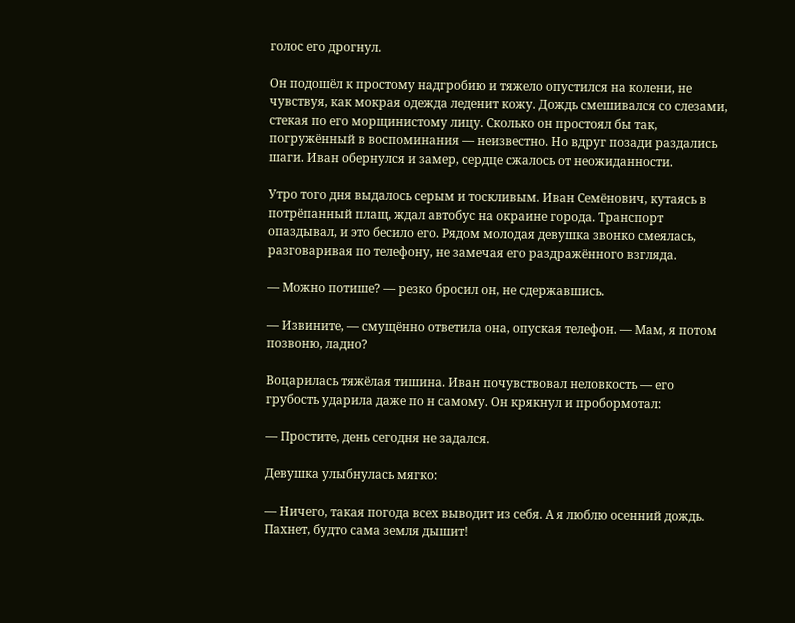голос его дрогнул.

Он подошёл к простому надгробию и тяжело опустился на колени, не чувствуя, как мокрая одежда леденит кожу. Дождь смешивался со слезами, стекая по его морщинистому лицу. Сколько он простоял бы так, погружённый в воспоминания — неизвестно. Но вдруг позади раздались шаги. Иван обернулся и замер, сердце сжалось от неожиданности.

Утро того дня выдалось серым и тоскливым. Иван Семёнович, кутаясь в потрёпанный плащ, ждал автобус на окраине города. Транспорт опаздывал, и это бесило его. Рядом молодая девушка звонко смеялась, разговаривая по телефону, не замечая его раздражённого взгляда.

— Можно потише? — резко бросил он, не сдержавшись.

— Извините, — смущённо ответила она, опуская телефон. — Мам, я потом позвоню, ладно?

Воцарилась тяжёлая тишина. Иван почувствовал неловкость — его грубость ударила даже по н самому. Он крякнул и пробормотал:

— Простите, день сегодня не задался.

Девушка улыбнулась мягко:

— Ничего, такая погода всех выводит из себя. А я люблю осенний дождь. Пахнет, будто сама земля дышит!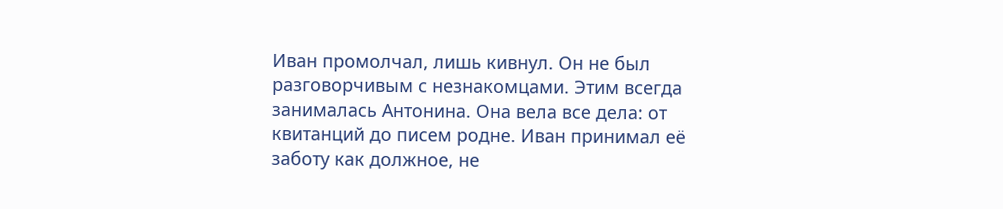Иван промолчал, лишь кивнул. Он не был разговорчивым с незнакомцами. Этим всегда занималась Антонина. Она вела все дела: от квитанций до писем родне. Иван принимал её заботу как должное, не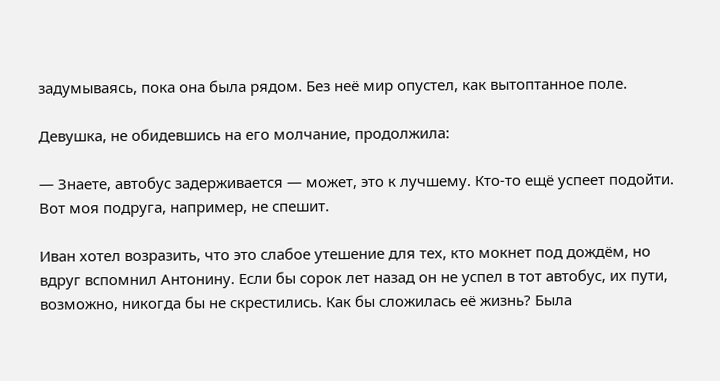задумываясь, пока она была рядом. Без неё мир опустел, как вытоптанное поле.

Девушка, не обидевшись на его молчание, продолжила:

— Знаете, автобус задерживается — может, это к лучшему. Кто-то ещё успеет подойти. Вот моя подруга, например, не спешит.

Иван хотел возразить, что это слабое утешение для тех, кто мокнет под дождём, но вдруг вспомнил Антонину. Если бы сорок лет назад он не успел в тот автобус, их пути, возможно, никогда бы не скрестились. Как бы сложилась её жизнь? Была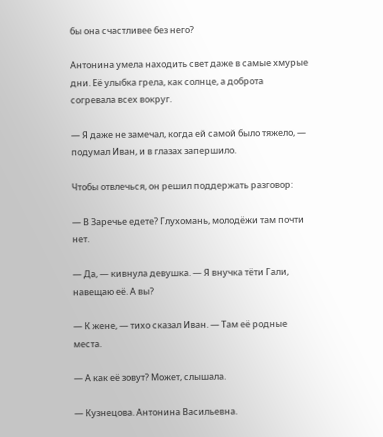бы она счастливее без него?

Антонина умела находить свет даже в самые хмурые дни. Её улыбка грела, как солнце, а доброта согревала всех вокруг.

— Я даже не замечал, когда ей самой было тяжело, — подумал Иван, и в глазах запершило.

Чтобы отвлечься, он решил поддержать разговор:

— В Заречье едете? Глухомань, молодёжи там почти нет.

— Да, — кивнула девушка. — Я внучка тёти Гали, навещаю её. А вы?

— К жене, — тихо сказал Иван. — Там её родные места.

— А как её зовут? Может, слышала.

— Кузнецова. Антонина Васильевна.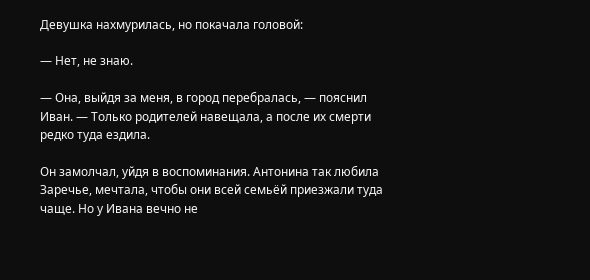Девушка нахмурилась, но покачала головой:

— Нет, не знаю.

— Она, выйдя за меня, в город перебралась, — пояснил Иван. — Только родителей навещала, а после их смерти редко туда ездила.

Он замолчал, уйдя в воспоминания. Антонина так любила Заречье, мечтала, чтобы они всей семьёй приезжали туда чаще. Но у Ивана вечно не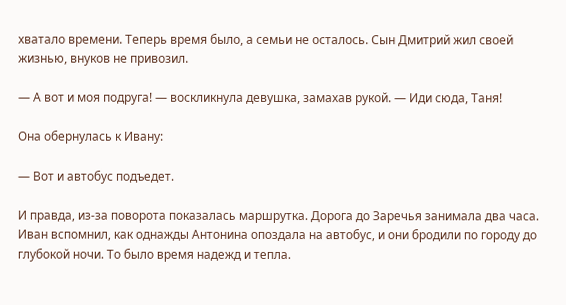хватало времени. Теперь время было, а семьи не осталось. Сын Дмитрий жил своей жизнью, внуков не привозил.

— А вот и моя подруга! — воскликнула девушка, замахав рукой. — Иди сюда, Таня!

Она обернулась к Ивану:

— Вот и автобус подъедет.

И правда, из-за поворота показалась маршрутка. Дорога до Заречья занимала два часа. Иван вспомнил, как однажды Антонина опоздала на автобус, и они бродили по городу до глубокой ночи. То было время надежд и тепла.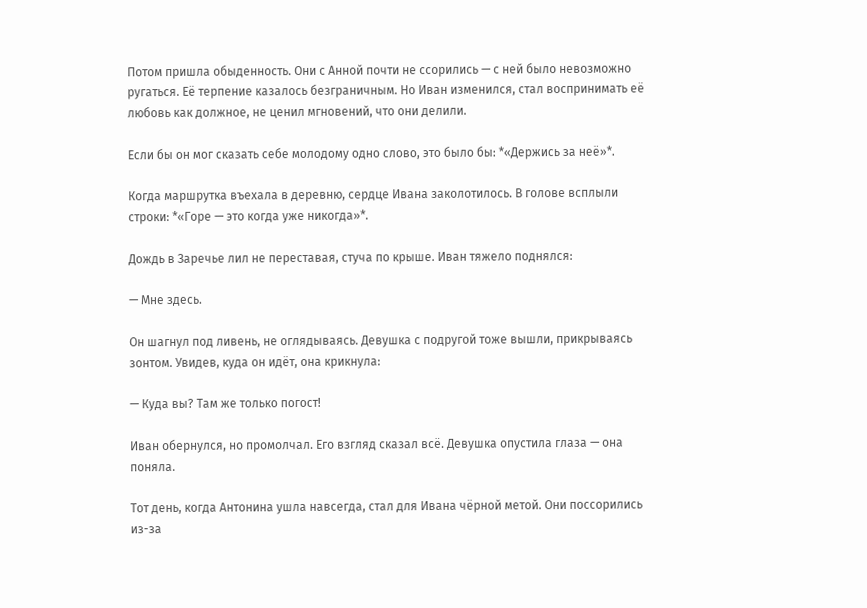Потом пришла обыденность. Они с Анной почти не ссорились — с ней было невозможно ругаться. Её терпение казалось безграничным. Но Иван изменился, стал воспринимать её любовь как должное, не ценил мгновений, что они делили.

Если бы он мог сказать себе молодому одно слово, это было бы: *«Держись за неё»*.

Когда маршрутка въехала в деревню, сердце Ивана заколотилось. В голове всплыли строки: *«Горе — это когда уже никогда»*.

Дождь в Заречье лил не переставая, стуча по крыше. Иван тяжело поднялся:

— Мне здесь.

Он шагнул под ливень, не оглядываясь. Девушка с подругой тоже вышли, прикрываясь зонтом. Увидев, куда он идёт, она крикнула:

— Куда вы? Там же только погост!

Иван обернулся, но промолчал. Его взгляд сказал всё. Девушка опустила глаза — она поняла.

Тот день, когда Антонина ушла навсегда, стал для Ивана чёрной метой. Они поссорились из-за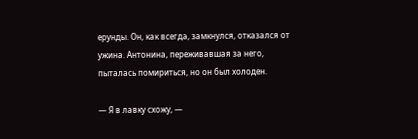ерунды. Он, как всегда, замкнулся, отказался от ужина. Антонина, переживавшая за него, пыталась помириться, но он был холоден.

— Я в лавку схожу, —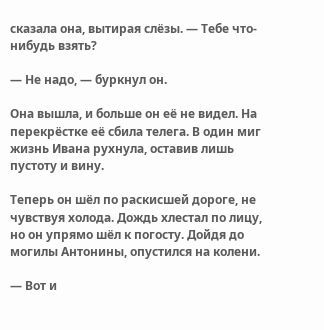сказала она, вытирая слёзы. — Тебе что-нибудь взять?

— Не надо, — буркнул он.

Она вышла, и больше он её не видел. На перекрёстке её сбила телега. В один миг жизнь Ивана рухнула, оставив лишь пустоту и вину.

Теперь он шёл по раскисшей дороге, не чувствуя холода. Дождь хлестал по лицу, но он упрямо шёл к погосту. Дойдя до могилы Антонины, опустился на колени.

— Вот и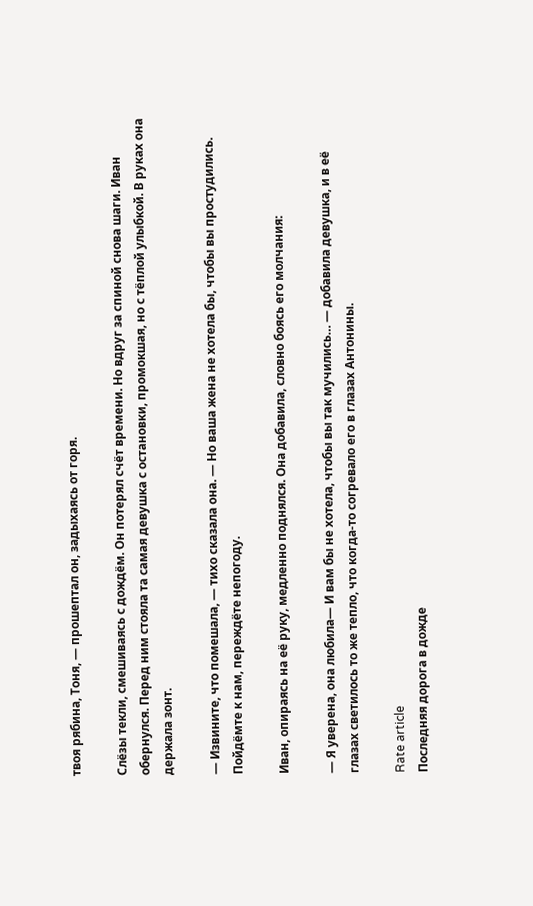твоя рябина, Тоня, — прошептал он, задыхаясь от горя.

Слёзы текли, смешиваясь с дождём. Он потерял счёт времени. Но вдруг за спиной снова шаги. Иван обернулся. Перед ним стояла та самая девушка с остановки, промокшая, но с тёплой улыбкой. В руках она держала зонт.

— Извините, что помешала, — тихо сказала она. — Но ваша жена не хотела бы, чтобы вы простудились. Пойдёмте к нам, переждёте непогоду.

Иван, опираясь на её руку, медленно поднялся. Она добавила, словно боясь его молчания:

— Я уверена, она любила— И вам бы не хотела, чтобы вы так мучились… — добавила девушка, и в её глазах светилось то же тепло, что когда-то согревало его в глазах Антонины.

Rate article
Последняя дорога в дожде